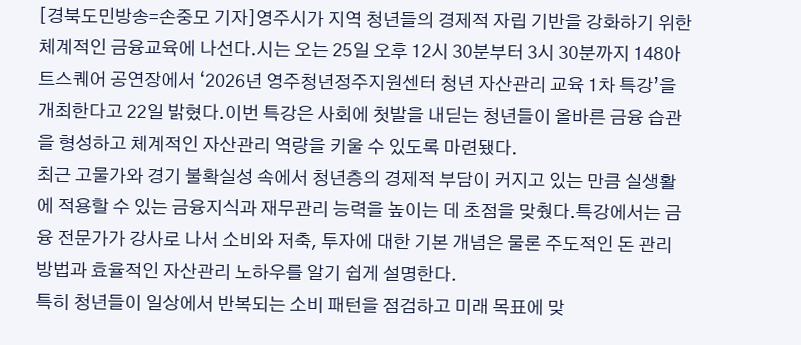[경북도민방송=손중모 기자]영주시가 지역 청년들의 경제적 자립 기반을 강화하기 위한 체계적인 금융교육에 나선다.시는 오는 25일 오후 12시 30분부터 3시 30분까지 148아트스퀘어 공연장에서 ‘2026년 영주청년정주지원센터 청년 자산관리 교육 1차 특강’을 개최한다고 22일 밝혔다.이번 특강은 사회에 첫발을 내딛는 청년들이 올바른 금융 습관을 형성하고 체계적인 자산관리 역량을 키울 수 있도록 마련됐다.
최근 고물가와 경기 불확실성 속에서 청년층의 경제적 부담이 커지고 있는 만큼 실생활에 적용할 수 있는 금융지식과 재무관리 능력을 높이는 데 초점을 맞췄다.특강에서는 금융 전문가가 강사로 나서 소비와 저축, 투자에 대한 기본 개념은 물론 주도적인 돈 관리 방법과 효율적인 자산관리 노하우를 알기 쉽게 설명한다.
특히 청년들이 일상에서 반복되는 소비 패턴을 점검하고 미래 목표에 맞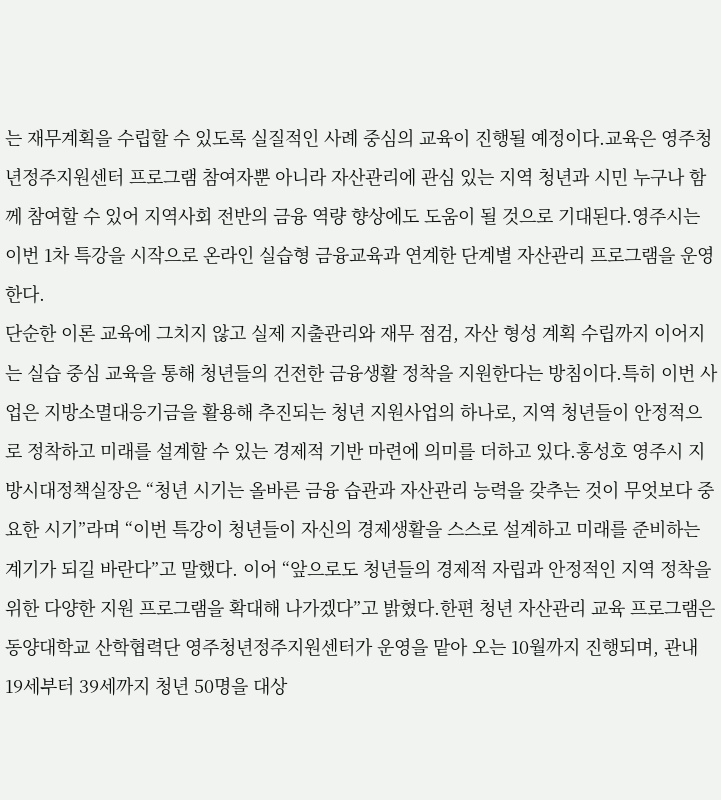는 재무계획을 수립할 수 있도록 실질적인 사례 중심의 교육이 진행될 예정이다.교육은 영주청년정주지원센터 프로그램 참여자뿐 아니라 자산관리에 관심 있는 지역 청년과 시민 누구나 함께 참여할 수 있어 지역사회 전반의 금융 역량 향상에도 도움이 될 것으로 기대된다.영주시는 이번 1차 특강을 시작으로 온라인 실습형 금융교육과 연계한 단계별 자산관리 프로그램을 운영한다.
단순한 이론 교육에 그치지 않고 실제 지출관리와 재무 점검, 자산 형성 계획 수립까지 이어지는 실습 중심 교육을 통해 청년들의 건전한 금융생활 정착을 지원한다는 방침이다.특히 이번 사업은 지방소멸대응기금을 활용해 추진되는 청년 지원사업의 하나로, 지역 청년들이 안정적으로 정착하고 미래를 설계할 수 있는 경제적 기반 마련에 의미를 더하고 있다.홍성호 영주시 지방시대정책실장은 “청년 시기는 올바른 금융 습관과 자산관리 능력을 갖추는 것이 무엇보다 중요한 시기”라며 “이번 특강이 청년들이 자신의 경제생활을 스스로 설계하고 미래를 준비하는 계기가 되길 바란다”고 말했다. 이어 “앞으로도 청년들의 경제적 자립과 안정적인 지역 정착을 위한 다양한 지원 프로그램을 확대해 나가겠다”고 밝혔다.한편 청년 자산관리 교육 프로그램은 동양대학교 산학협력단 영주청년정주지원센터가 운영을 맡아 오는 10월까지 진행되며, 관내 19세부터 39세까지 청년 50명을 대상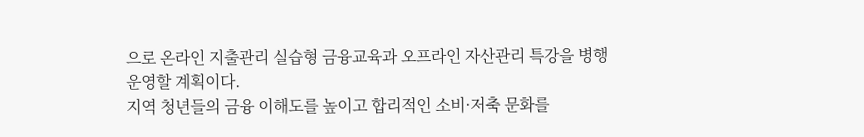으로 온라인 지출관리 실습형 금융교육과 오프라인 자산관리 특강을 병행 운영할 계획이다.
지역 청년들의 금융 이해도를 높이고 합리적인 소비·저축 문화를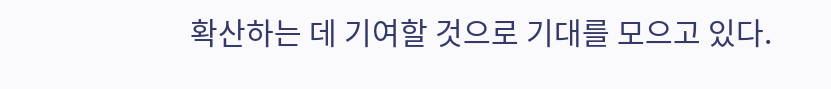확산하는 데 기여할 것으로 기대를 모으고 있다.